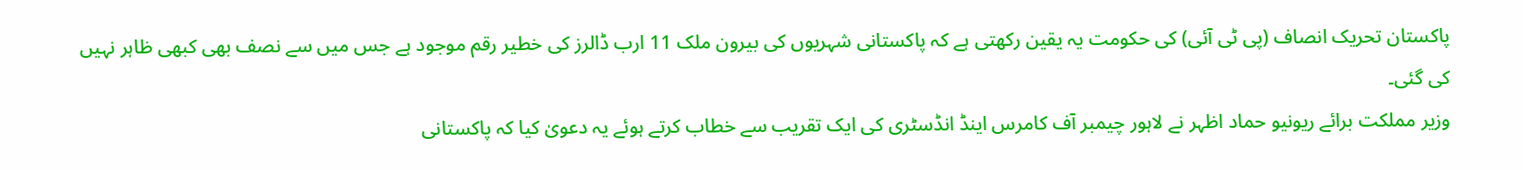پاکستان تحریک انصاف (پی ٹی آئی) کی حکومت یہ یقین رکھتی ہے کہ پاکستانی شہریوں کی بیرون ملک 11 ارب ڈالرز کی خطیر رقم موجود ہے جس میں سے نصف بھی کبھی ظاہر نہیں کی گئی۔
وزیر مملکت برائے ریونیو حماد اظہر نے لاہور چیمبر آف کامرس اینڈ انڈسٹری کی ایک تقریب سے خطاب کرتے ہوئے یہ دعویٰ کیا کہ پاکستانی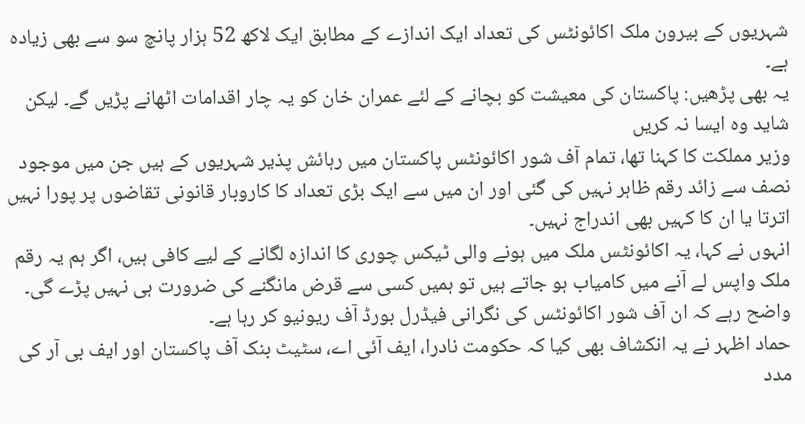شہریوں کے بیرون ملک اکائونٹس کی تعداد ایک اندازے کے مطابق ایک لاکھ 52 ہزار پانچ سو سے بھی زیادہ ہے۔
یہ بھی پڑھیں: پاکستان کی معیشت کو بچانے کے لئے عمران خان کو یہ چار اقدامات اٹھانے پڑیں گے۔ لیکن شاید وہ ایسا نہ کریں
وزیر مملکت کا کہنا تھا، تمام آف شور اکائونٹس پاکستان میں رہائش پذیر شہریوں کے ہیں جن میں موجود نصف سے زائد رقم ظاہر نہیں کی گئی اور ان میں سے ایک بڑی تعداد کا کاروبار قانونی تقاضوں پر پورا نہیں اترتا یا ان کا کہیں بھی اندراج نہیں۔
انہوں نے کہا، یہ اکائونٹس ملک میں ہونے والی ٹیکس چوری کا اندازہ لگانے کے لیے کافی ہیں، اگر ہم یہ رقم ملک واپس لے آنے میں کامیاب ہو جاتے ہیں تو ہمیں کسی سے قرض مانگنے کی ضرورت ہی نہیں پڑے گی۔
واضح رہے کہ ان آف شور اکائونٹس کی نگرانی فیڈرل بورڈ آف ریونیو کر رہا ہے۔
حماد اظہر نے یہ انکشاف بھی کیا کہ حکومت نادرا، ایف آئی اے، سٹیٹ بنک آف پاکستان اور ایف بی آر کی مدد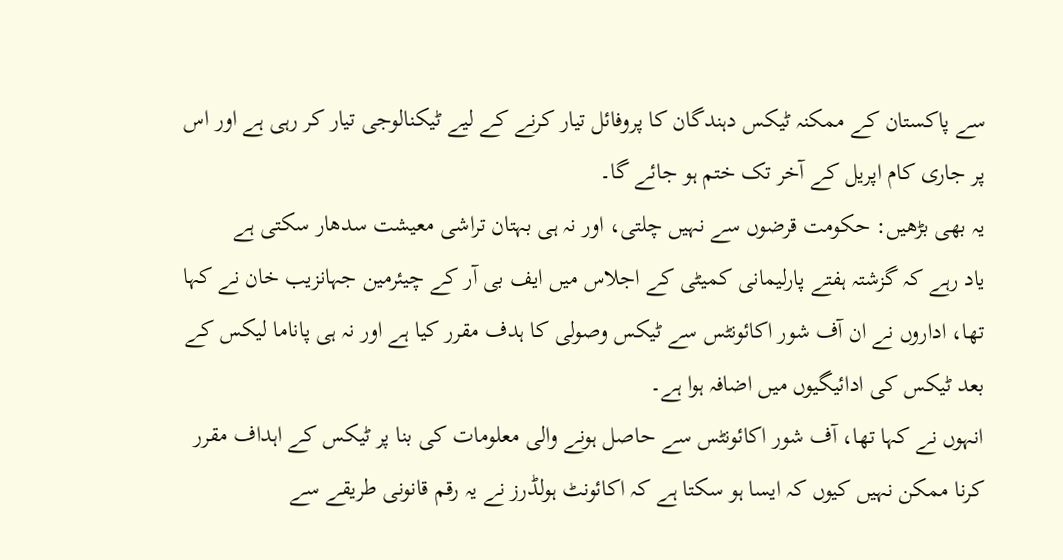سے پاکستان کے ممکنہ ٹیکس دہندگان کا پروفائل تیار کرنے کے لیے ٹیکنالوجی تیار کر رہی ہے اور اس پر جاری کام اپریل کے آخر تک ختم ہو جائے گا۔
یہ بھی بڑھیں: حکومت قرضوں سے نہیں چلتی، اور نہ ہی بہتان تراشی معیشت سدھار سکتی ہے
یاد رہے کہ گزشتہ ہفتے پارلیمانی کمیٹی کے اجلاس میں ایف بی آر کے چیئرمین جہانزیب خان نے کہا تھا، اداروں نے ان آف شور اکائونٹس سے ٹیکس وصولی کا ہدف مقرر کیا ہے اور نہ ہی پاناما لیکس کے بعد ٹیکس کی ادائیگیوں میں اضافہ ہوا ہے۔
انہوں نے کہا تھا، آف شور اکائونٹس سے حاصل ہونے والی معلومات کی بنا پر ٹیکس کے اہداف مقرر کرنا ممکن نہیں کیوں کہ ایسا ہو سکتا ہے کہ اکائونٹ ہولڈرز نے یہ رقم قانونی طریقے سے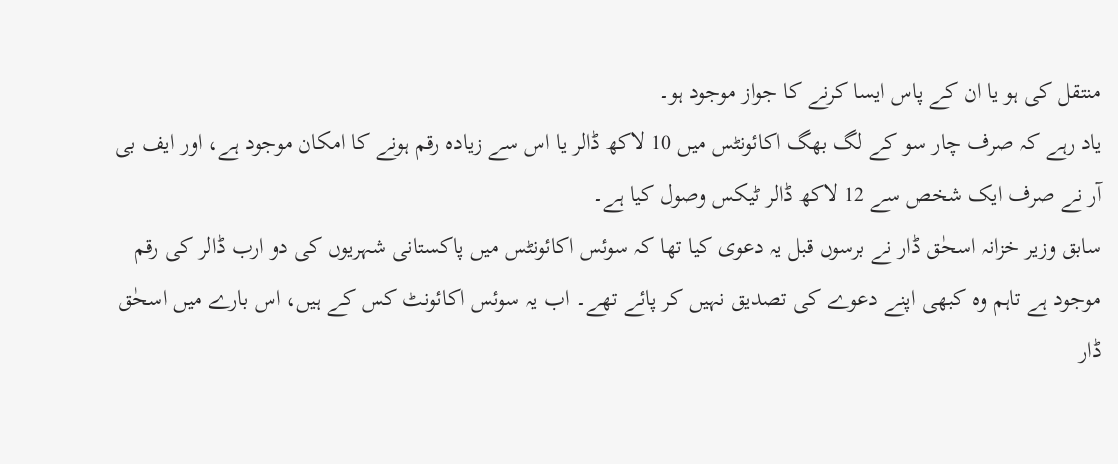منتقل کی ہو یا ان کے پاس ایسا کرنے کا جواز موجود ہو۔
یاد رہے کہ صرف چار سو کے لگ بھگ اکائونٹس میں 10 لاکھ ڈالر یا اس سے زیادہ رقم ہونے کا امکان موجود ہے، اور ایف بی آر نے صرف ایک شخص سے 12 لاکھ ڈالر ٹیکس وصول کیا ہے۔
سابق وزیر خزانہ اسحٰق ڈار نے برسوں قبل یہ دعوی کیا تھا کہ سوئس اکائونٹس میں پاکستانی شہریوں کی دو ارب ڈالر کی رقم موجود ہے تاہم وہ کبھی اپنے دعوے کی تصدیق نہیں کر پائے تھے۔ اب یہ سوئس اکائونٹ کس کے ہیں، اس بارے میں اسحٰق ڈار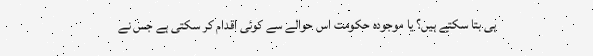ہی بتا سکتے ہیں؟ یا موجودہ حکومت اس حوالے سے کوئی اقدام کر سکتی ہے جس نے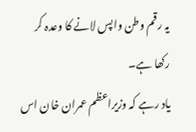یہ رقم وطن واپس لانے کا وعدہ کر رکھا ہے۔
یاد رہے کہ وزیراعظم عمران خان اس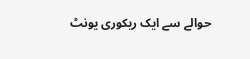حوالے سے ایک ریکوری یونٹ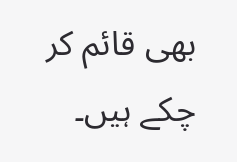بھی قائم کر چکے ہیں۔